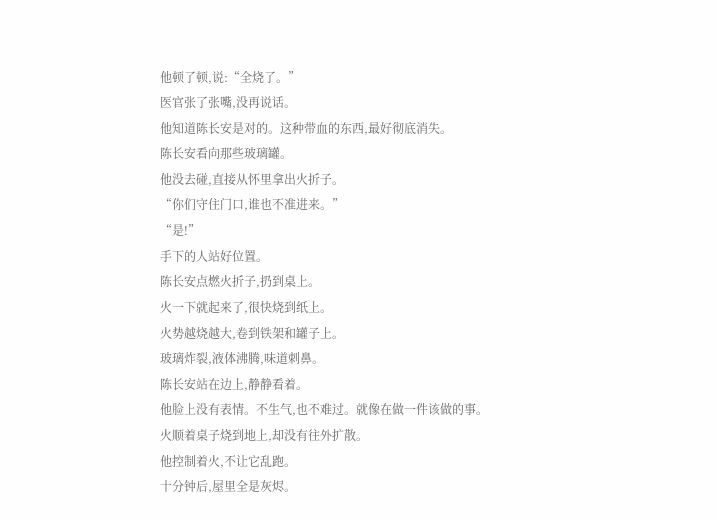他顿了顿,说:“全烧了。”
医官张了张嘴,没再说话。
他知道陈长安是对的。这种带血的东西,最好彻底消失。
陈长安看向那些玻璃罐。
他没去碰,直接从怀里拿出火折子。
“你们守住门口,谁也不准进来。”
“是!”
手下的人站好位置。
陈长安点燃火折子,扔到桌上。
火一下就起来了,很快烧到纸上。
火势越烧越大,卷到铁架和罐子上。
玻璃炸裂,液体沸腾,味道刺鼻。
陈长安站在边上,静静看着。
他脸上没有表情。不生气,也不难过。就像在做一件该做的事。
火顺着桌子烧到地上,却没有往外扩散。
他控制着火,不让它乱跑。
十分钟后,屋里全是灰烬。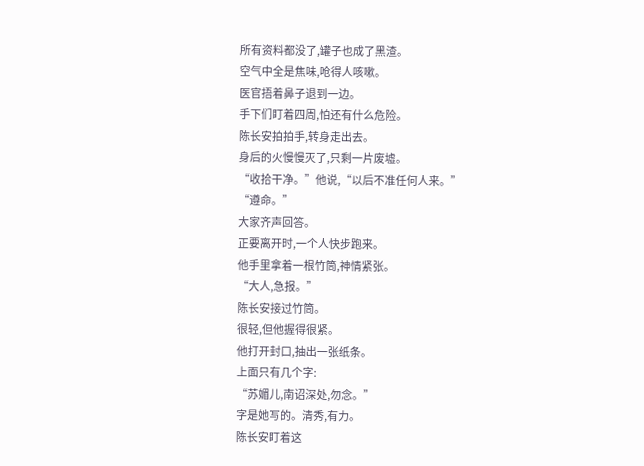所有资料都没了,罐子也成了黑渣。
空气中全是焦味,呛得人咳嗽。
医官捂着鼻子退到一边。
手下们盯着四周,怕还有什么危险。
陈长安拍拍手,转身走出去。
身后的火慢慢灭了,只剩一片废墟。
“收拾干净。”他说,“以后不准任何人来。”
“遵命。”
大家齐声回答。
正要离开时,一个人快步跑来。
他手里拿着一根竹筒,神情紧张。
“大人,急报。”
陈长安接过竹筒。
很轻,但他握得很紧。
他打开封口,抽出一张纸条。
上面只有几个字:
“苏媚儿,南诏深处,勿念。”
字是她写的。清秀,有力。
陈长安盯着这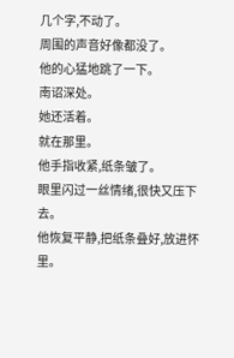几个字,不动了。
周围的声音好像都没了。
他的心猛地跳了一下。
南诏深处。
她还活着。
就在那里。
他手指收紧,纸条皱了。
眼里闪过一丝情绪,很快又压下去。
他恢复平静,把纸条叠好,放进怀里。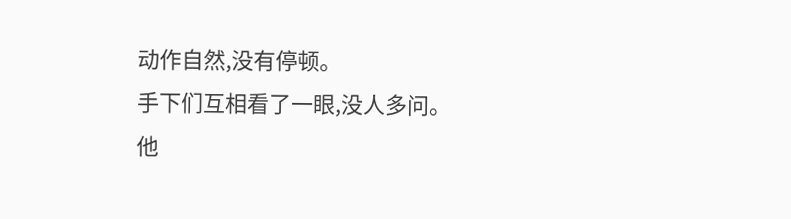动作自然,没有停顿。
手下们互相看了一眼,没人多问。
他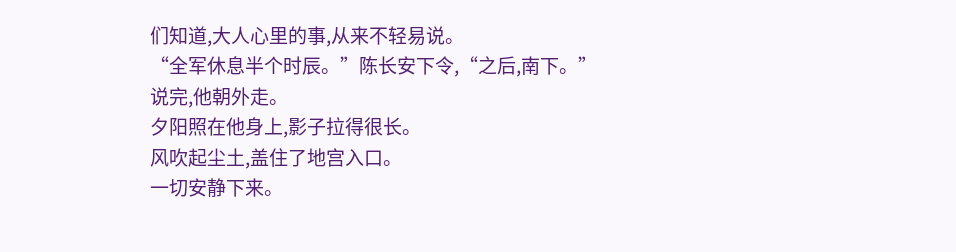们知道,大人心里的事,从来不轻易说。
“全军休息半个时辰。”陈长安下令,“之后,南下。”
说完,他朝外走。
夕阳照在他身上,影子拉得很长。
风吹起尘土,盖住了地宫入口。
一切安静下来。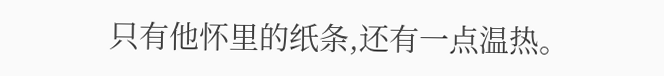只有他怀里的纸条,还有一点温热。